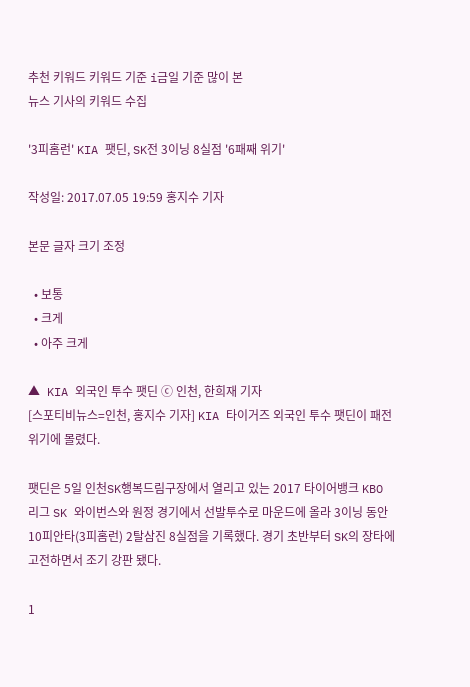추천 키워드 키워드 기준 i금일 기준 많이 본
뉴스 기사의 키워드 수집

'3피홈런' KIA 팻딘, SK전 3이닝 8실점 '6패째 위기'

작성일: 2017.07.05 19:59 홍지수 기자

본문 글자 크기 조정

  • 보통
  • 크게
  • 아주 크게

▲ KIA 외국인 투수 팻딘 ⓒ 인천, 한희재 기자
[스포티비뉴스=인천, 홍지수 기자] KIA 타이거즈 외국인 투수 팻딘이 패전 위기에 몰렸다.

팻딘은 5일 인천SK행복드림구장에서 열리고 있는 2017 타이어뱅크 KBO 리그 SK 와이번스와 원정 경기에서 선발투수로 마운드에 올라 3이닝 동안 10피안타(3피홈런) 2탈삼진 8실점을 기록했다. 경기 초반부터 SK의 장타에 고전하면서 조기 강판 됐다.

1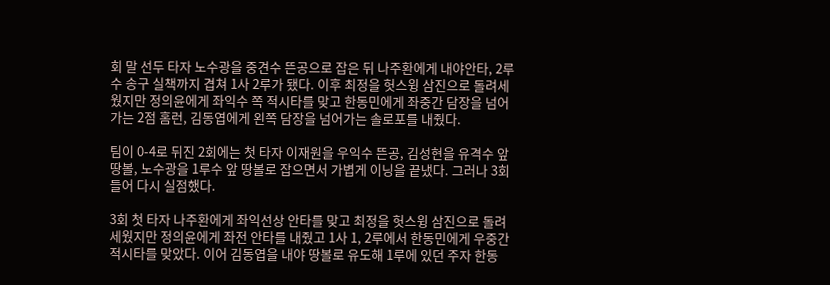회 말 선두 타자 노수광을 중견수 뜬공으로 잡은 뒤 나주환에게 내야안타, 2루수 송구 실책까지 겹쳐 1사 2루가 됐다. 이후 최정을 헛스윙 삼진으로 돌려세웠지만 정의윤에게 좌익수 쪽 적시타를 맞고 한동민에게 좌중간 담장을 넘어가는 2점 홈런, 김동엽에게 왼쪽 담장을 넘어가는 솔로포를 내줬다.

팀이 0-4로 뒤진 2회에는 첫 타자 이재원을 우익수 뜬공, 김성현을 유격수 앞 땅볼, 노수광을 1루수 앞 땅볼로 잡으면서 가볍게 이닝을 끝냈다. 그러나 3회 들어 다시 실점했다.

3회 첫 타자 나주환에게 좌익선상 안타를 맞고 최정을 헛스윙 삼진으로 돌려세웠지만 정의윤에게 좌전 안타를 내줬고 1사 1, 2루에서 한동민에게 우중간 적시타를 맞았다. 이어 김동엽을 내야 땅볼로 유도해 1루에 있던 주자 한동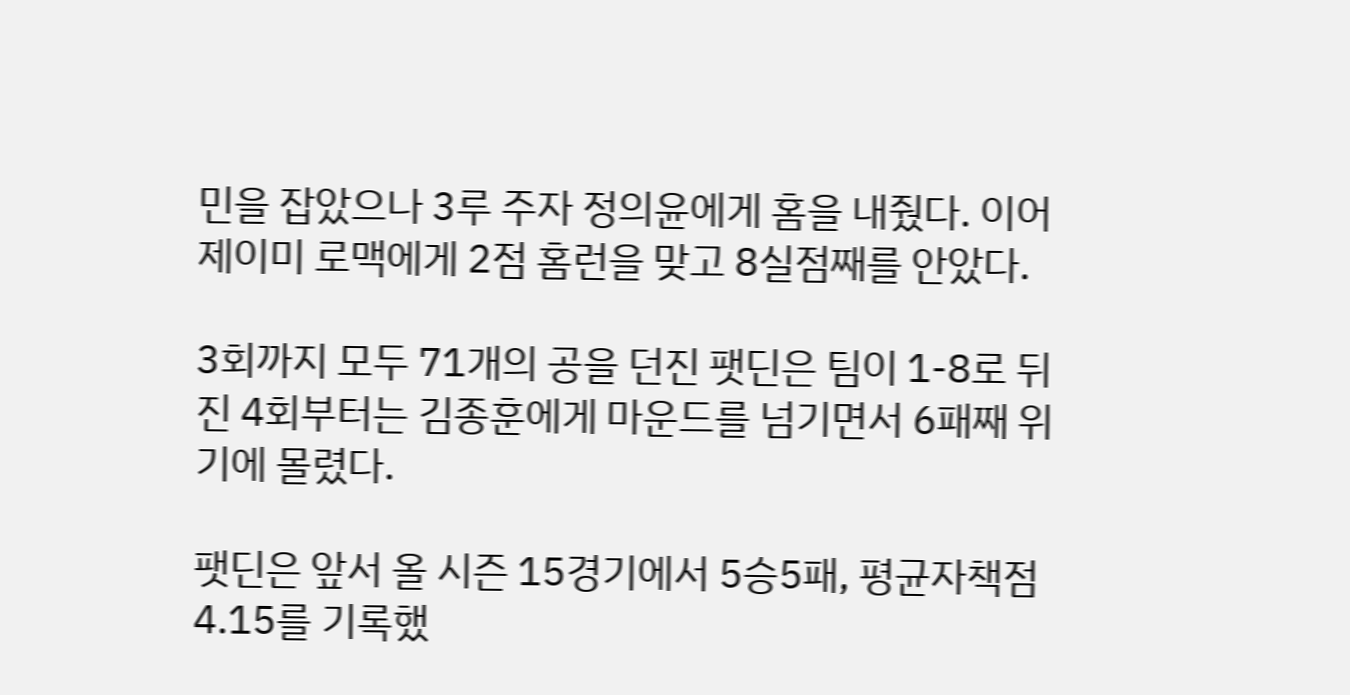민을 잡았으나 3루 주자 정의윤에게 홈을 내줬다. 이어 제이미 로맥에게 2점 홈런을 맞고 8실점째를 안았다.

3회까지 모두 71개의 공을 던진 팻딘은 팀이 1-8로 뒤진 4회부터는 김종훈에게 마운드를 넘기면서 6패째 위기에 몰렸다.

팻딘은 앞서 올 시즌 15경기에서 5승5패, 평균자책점 4.15를 기록했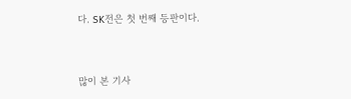다. SK전은 첫 번째 등판이다.


많이 본 기사